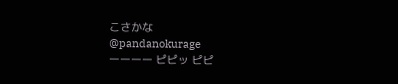こさかな
@pandanokurage
ーーーー ピピッ ピピ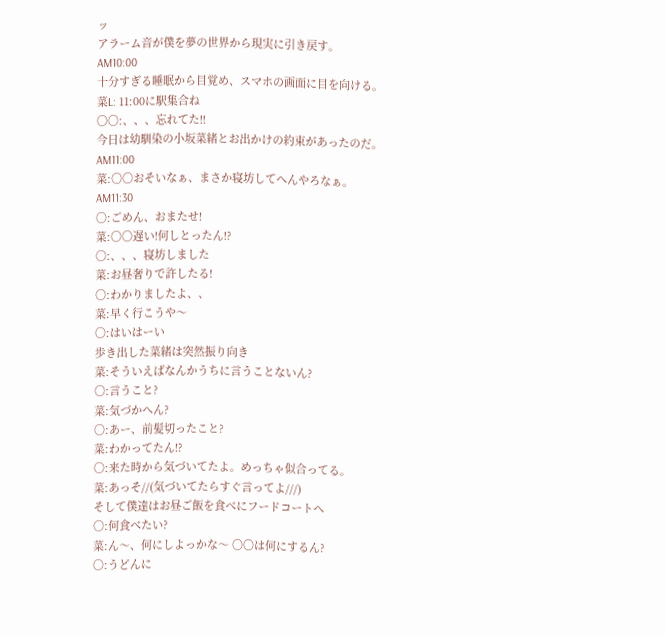ッ
アラーム音が僕を夢の世界から現実に引き戻す。
AM10:00
十分すぎる睡眠から目覚め、スマホの画面に目を向ける。
菜L: 11:00に駅集合ね
〇〇:、、、忘れてた!!
今日は幼馴染の小坂菜緒とお出かけの約束があったのだ。
AM11:00
菜:〇〇おそいなぁ、まさか寝坊してへんやろなぁ。
AM11:30
〇:ごめん、おまたせ!
菜:〇〇遅い!何しとったん!?
〇:、、、寝坊しました
菜:お昼奢りで許したる!
〇:わかりましたよ、、
菜:早く行こうや〜
〇:はいはーい
歩き出した菜緒は突然振り向き
菜:そういえばなんかうちに言うことないん?
〇:言うこと?
菜:気づかへん?
〇:あー、前髪切ったこと?
菜:わかってたん!?
〇:来た時から気づいてたよ。めっちゃ似合ってる。
菜:あっそ//(気づいてたらすぐ言ってよ///)
そして僕達はお昼ご飯を食べにフードコートへ
〇:何食べたい?
菜:ん〜、何にしよっかな〜 〇〇は何にするん?
〇:うどんに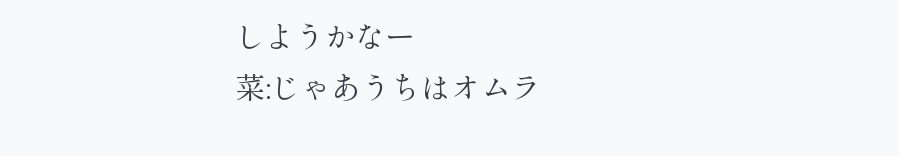しようかなー
菜:じゃあうちはオムラ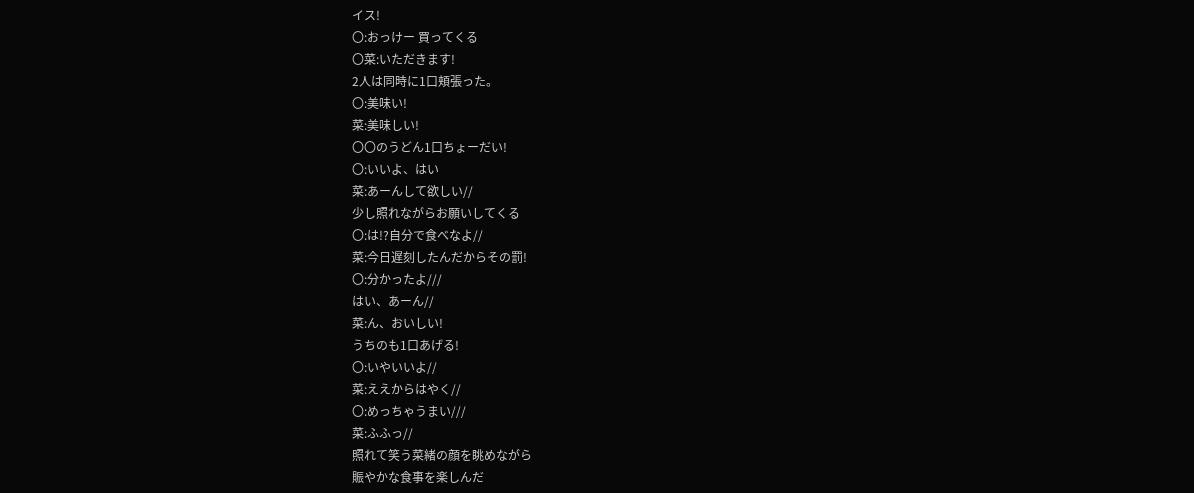イス!
〇:おっけー 買ってくる
〇菜:いただきます!
2人は同時に1口頬張った。
〇:美味い!
菜:美味しい!
〇〇のうどん1口ちょーだい!
〇:いいよ、はい
菜:あーんして欲しい//
少し照れながらお願いしてくる
〇:は!?自分で食べなよ//
菜:今日遅刻したんだからその罰!
〇:分かったよ///
はい、あーん//
菜:ん、おいしい!
うちのも1口あげる!
〇:いやいいよ//
菜:ええからはやく//
〇:めっちゃうまい///
菜:ふふっ//
照れて笑う菜緒の顔を眺めながら
賑やかな食事を楽しんだ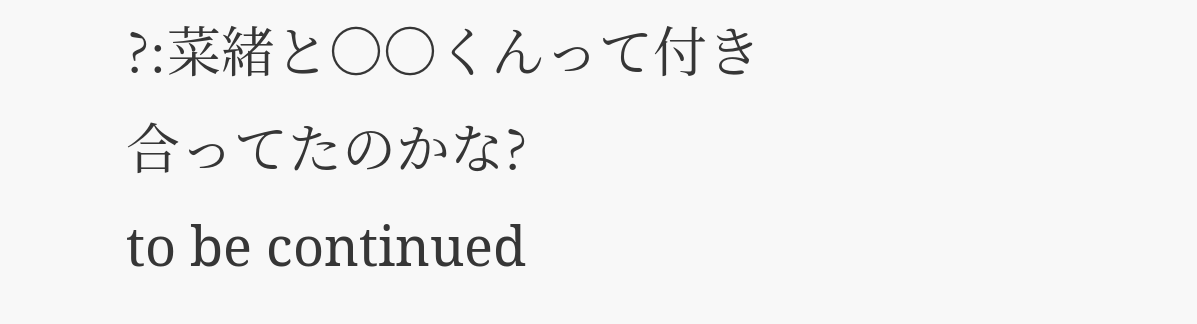?:菜緒と〇〇くんって付き合ってたのかな?
to be continued